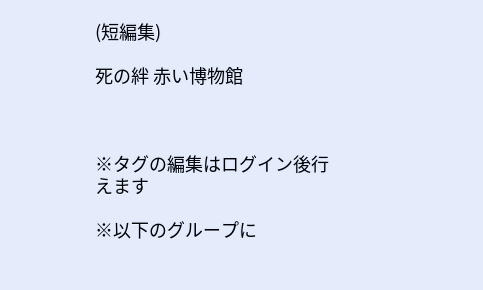(短編集)

死の絆 赤い博物館



※タグの編集はログイン後行えます

※以下のグループに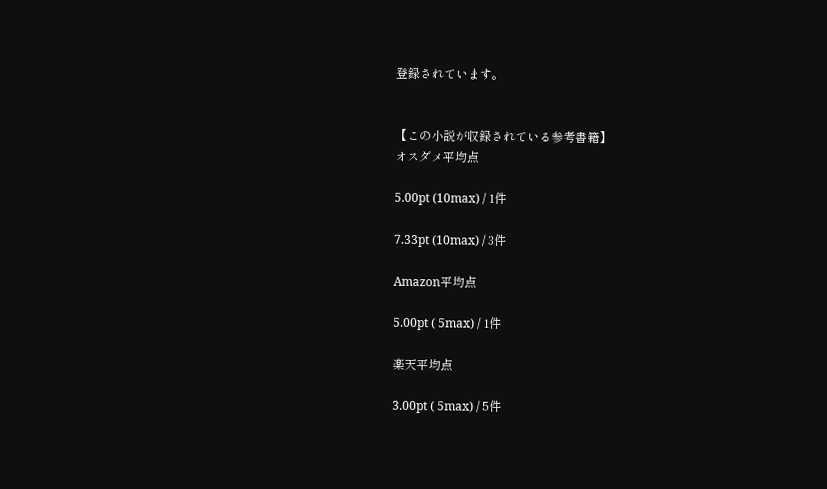登録されています。


【この小説が収録されている参考書籍】
オスダメ平均点

5.00pt (10max) / 1件

7.33pt (10max) / 3件

Amazon平均点

5.00pt ( 5max) / 1件

楽天平均点

3.00pt ( 5max) / 5件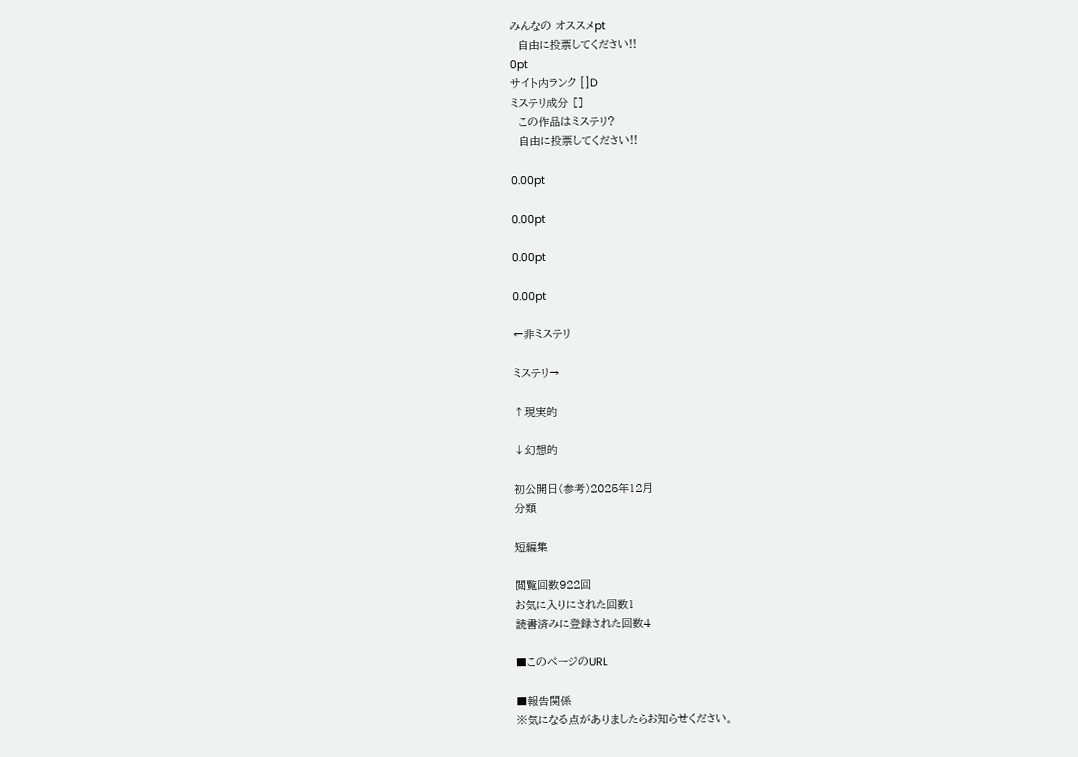みんなの オススメpt
  自由に投票してください!!
0pt
サイト内ランク []D
ミステリ成分 []
  この作品はミステリ?
  自由に投票してください!!

0.00pt

0.00pt

0.00pt

0.00pt

←非ミステリ

ミステリ→

↑現実的

↓幻想的

初公開日(参考)2025年12月
分類

短編集

閲覧回数922回
お気に入りにされた回数1
読書済みに登録された回数4

■このページのURL

■報告関係
※気になる点がありましたらお知らせください。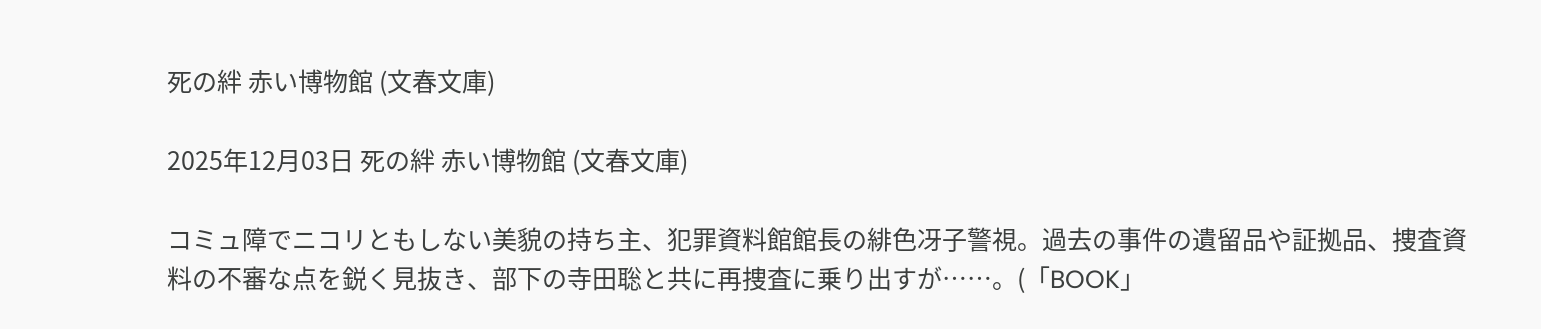死の絆 赤い博物館 (文春文庫)

2025年12月03日 死の絆 赤い博物館 (文春文庫)

コミュ障でニコリともしない美貌の持ち主、犯罪資料館館長の緋色冴子警視。過去の事件の遺留品や証拠品、捜査資料の不審な点を鋭く見抜き、部下の寺田聡と共に再捜査に乗り出すが……。(「BOOK」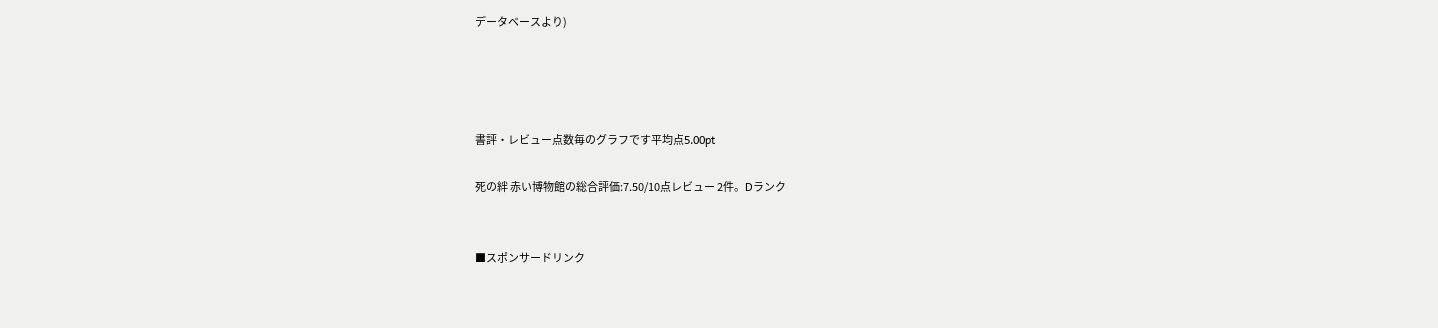データベースより)




書評・レビュー点数毎のグラフです平均点5.00pt

死の絆 赤い博物館の総合評価:7.50/10点レビュー 2件。Dランク


■スポンサードリンク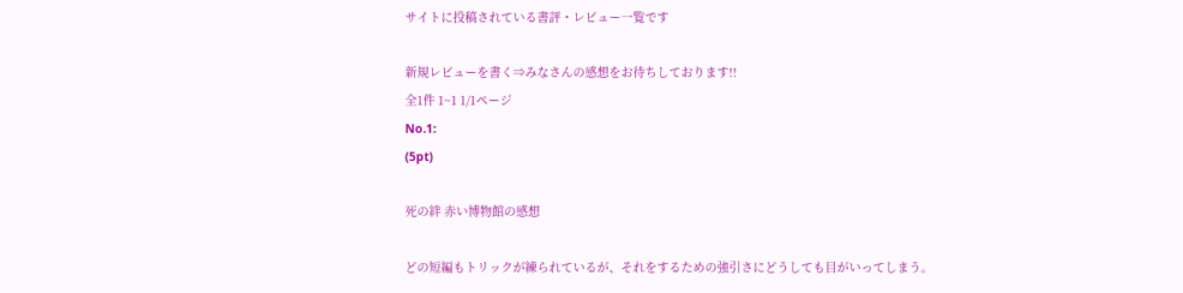サイトに投稿されている書評・レビュー一覧です

新規レビューを書く⇒みなさんの感想をお待ちしております!!
全1件 1~1 1/1ページ
No.1:
(5pt)

死の絆 赤い博物館の感想

どの短編もトリックが練られているが、それをするための強引さにどうしても目がいってしまう。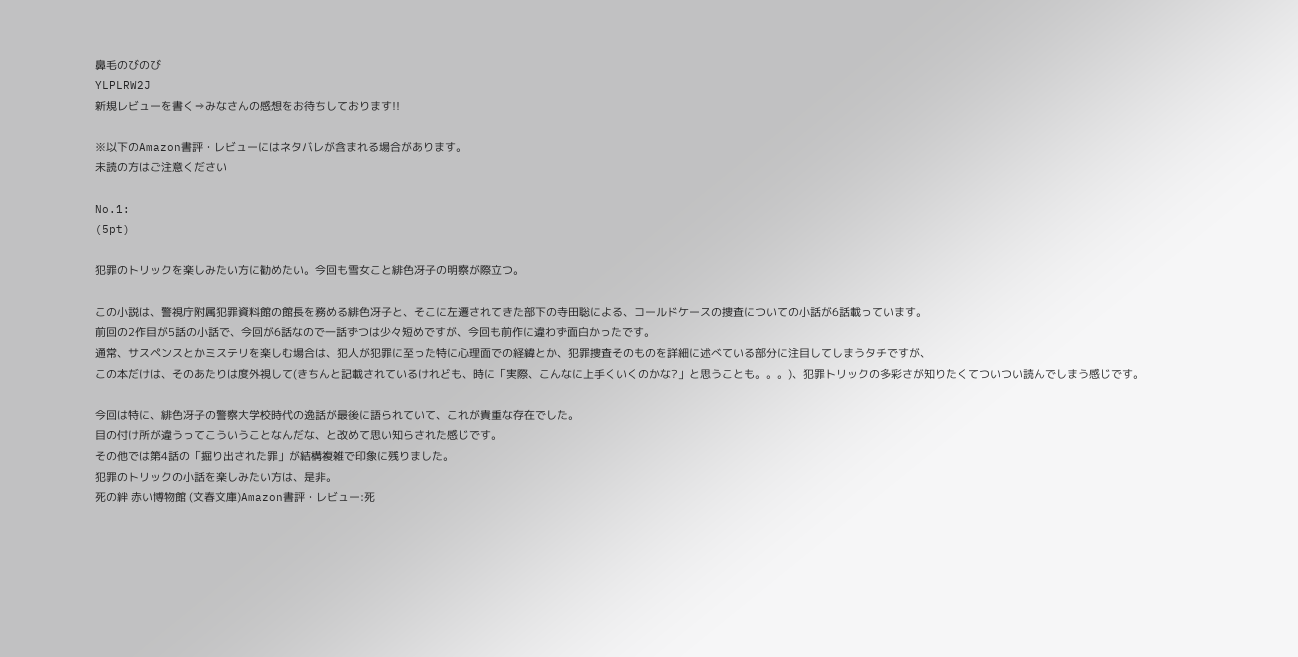鼻毛のびのび
YLPLRW2J
新規レビューを書く⇒みなさんの感想をお待ちしております!!

※以下のAmazon書評・レビューにはネタバレが含まれる場合があります。
未読の方はご注意ください

No.1:
(5pt)

犯罪のトリックを楽しみたい方に勧めたい。今回も雪女こと緋色冴子の明察が際立つ。

この小説は、警視庁附属犯罪資料館の館長を務める緋色冴子と、そこに左遷されてきた部下の寺田聡による、コールドケースの捜査についての小話が6話載っています。
前回の2作目が5話の小話で、今回が6話なので一話ずつは少々短めですが、今回も前作に違わず面白かったです。
通常、サスペンスとかミステリを楽しむ場合は、犯人が犯罪に至った特に心理面での経緯とか、犯罪捜査そのものを詳細に述べている部分に注目してしまうタチですが、
この本だけは、そのあたりは度外視して(きちんと記載されているけれども、時に「実際、こんなに上手くいくのかな?」と思うことも。。。)、犯罪トリックの多彩さが知りたくてついつい読んでしまう感じです。

今回は特に、緋色冴子の警察大学校時代の逸話が最後に語られていて、これが貴重な存在でした。
目の付け所が違うってこういうことなんだな、と改めて思い知らされた感じです。
その他では第4話の「掘り出された罪」が結構複雑で印象に残りました。
犯罪のトリックの小話を楽しみたい方は、是非。
死の絆 赤い博物館 (文春文庫)Amazon書評・レビュー:死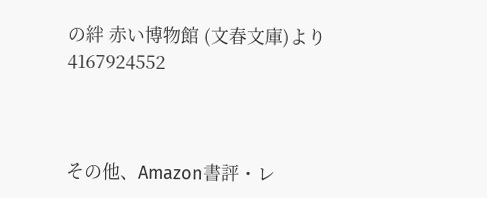の絆 赤い博物館 (文春文庫)より
4167924552



その他、Amazon書評・レ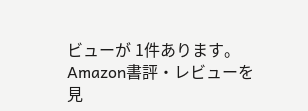ビューが 1件あります。
Amazon書評・レビューを見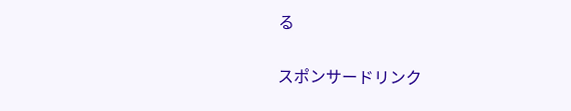る


スポンサードリンク